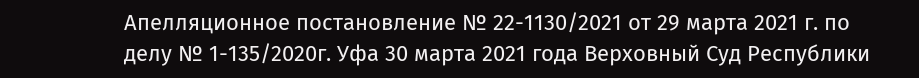Апелляционное постановление № 22-1130/2021 от 29 марта 2021 г. по делу № 1-135/2020г. Уфа 30 марта 2021 года Верховный Суд Республики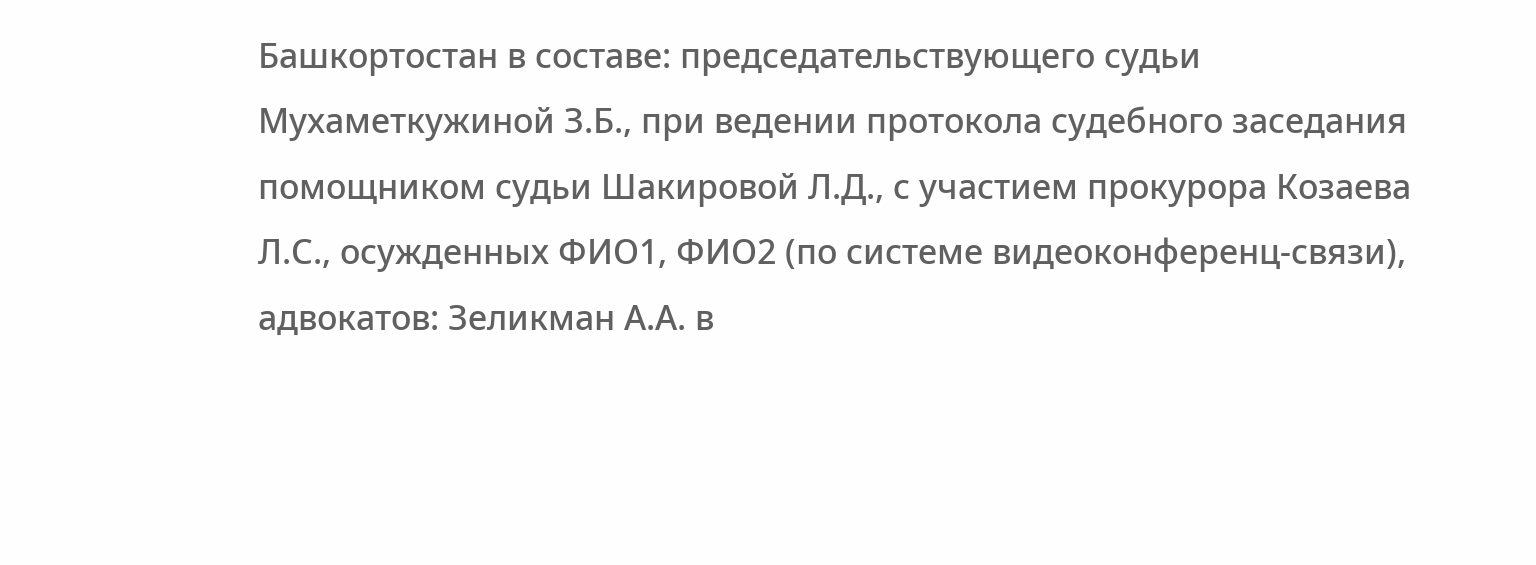Башкортостан в составе: председательствующего судьи Мухаметкужиной З.Б., при ведении протокола судебного заседания помощником судьи Шакировой Л.Д., с участием прокурора Козаева Л.С., осужденных ФИО1, ФИО2 (по системе видеоконференц-связи), адвокатов: Зеликман А.А. в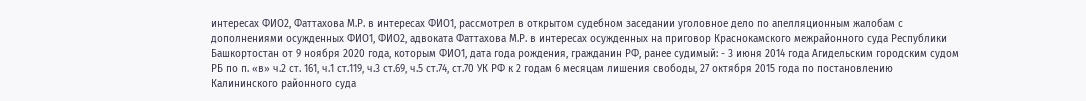интересах ФИО2, Фаттахова М.Р. в интересах ФИО1, рассмотрел в открытом судебном заседании уголовное дело по апелляционным жалобам с дополнениями осужденных ФИО1, ФИО2, адвоката Фаттахова М.Р. в интересах осужденных на приговор Краснокамского межрайонного суда Республики Башкортостан от 9 ноября 2020 года, которым ФИО1, дата года рождения, гражданин РФ, ранее судимый: - 3 июня 2014 года Агидельским городским судом РБ по п. «в» ч.2 ст. 161, ч.1 ст.119, ч.3 ст.69, ч.5 ст.74, ст.70 УК РФ к 2 годам 6 месяцам лишения свободы, 27 октября 2015 года по постановлению Калининского районного суда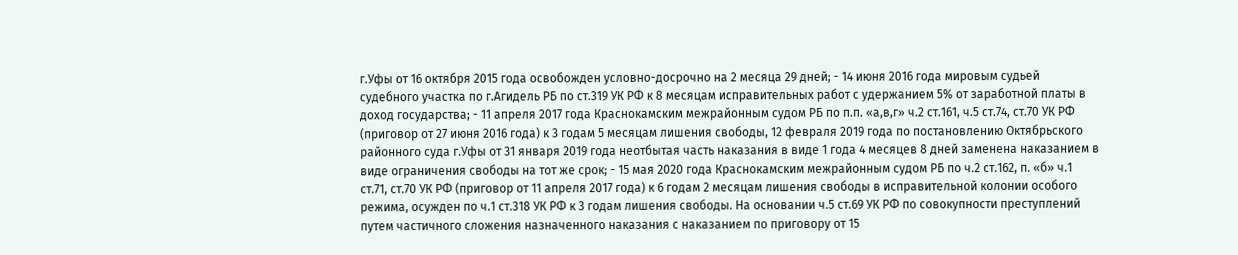г.Уфы от 16 октября 2015 года освобожден условно-досрочно на 2 месяца 29 дней; - 14 июня 2016 года мировым судьей судебного участка по г.Агидель РБ по ст.319 УК РФ к 8 месяцам исправительных работ с удержанием 5% от заработной платы в доход государства; - 11 апреля 2017 года Краснокамским межрайонным судом РБ по п.п. «а,в,г» ч.2 ст.161, ч.5 ст.74, ст.70 УК РФ (приговор от 27 июня 2016 года) к 3 годам 5 месяцам лишения свободы, 12 февраля 2019 года по постановлению Октябрьского районного суда г.Уфы от 31 января 2019 года неотбытая часть наказания в виде 1 года 4 месяцев 8 дней заменена наказанием в виде ограничения свободы на тот же срок; - 15 мая 2020 года Краснокамским межрайонным судом РБ по ч.2 ст.162, п. «б» ч.1 ст.71, ст.70 УК РФ (приговор от 11 апреля 2017 года) к 6 годам 2 месяцам лишения свободы в исправительной колонии особого режима, осужден по ч.1 ст.318 УК РФ к 3 годам лишения свободы. На основании ч.5 ст.69 УК РФ по совокупности преступлений путем частичного сложения назначенного наказания с наказанием по приговору от 15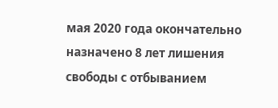мая 2020 года окончательно назначено 8 лет лишения свободы с отбыванием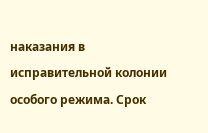наказания в исправительной колонии особого режима. Срок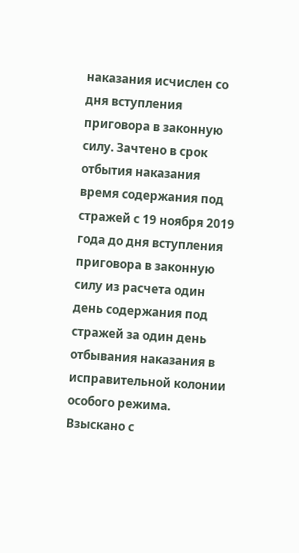наказания исчислен со дня вступления приговора в законную силу. Зачтено в срок отбытия наказания время содержания под стражей с 19 ноября 2019 года до дня вступления приговора в законную силу из расчета один день содержания под стражей за один день отбывания наказания в исправительной колонии особого режима. Взыскано с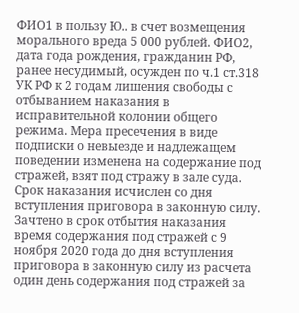ФИО1 в пользу Ю.. в счет возмещения морального вреда 5 000 рублей. ФИО2, дата года рождения, гражданин РФ, ранее несудимый, осужден по ч.1 ст.318 УК РФ к 2 годам лишения свободы с отбыванием наказания в исправительной колонии общего режима. Мера пресечения в виде подписки о невыезде и надлежащем поведении изменена на содержание под стражей, взят под стражу в зале суда. Срок наказания исчислен со дня вступления приговора в законную силу. Зачтено в срок отбытия наказания время содержания под стражей с 9 ноября 2020 года до дня вступления приговора в законную силу из расчета один день содержания под стражей за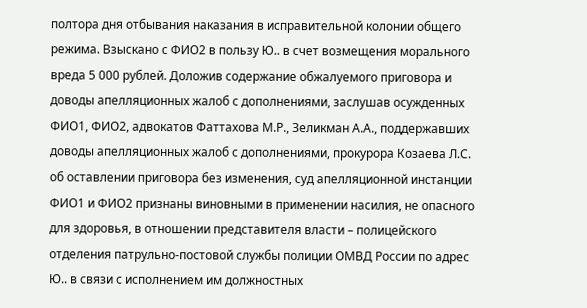полтора дня отбывания наказания в исправительной колонии общего режима. Взыскано с ФИО2 в пользу Ю.. в счет возмещения морального вреда 5 000 рублей. Доложив содержание обжалуемого приговора и доводы апелляционных жалоб с дополнениями, заслушав осужденных ФИО1, ФИО2, адвокатов Фаттахова М.Р., Зеликман А.А., поддержавших доводы апелляционных жалоб с дополнениями, прокурора Козаева Л.С. об оставлении приговора без изменения, суд апелляционной инстанции ФИО1 и ФИО2 признаны виновными в применении насилия, не опасного для здоровья, в отношении представителя власти – полицейского отделения патрульно-постовой службы полиции ОМВД России по адрес Ю.. в связи с исполнением им должностных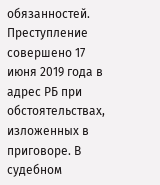обязанностей. Преступление совершено 17 июня 2019 года в адрес РБ при обстоятельствах, изложенных в приговоре. В судебном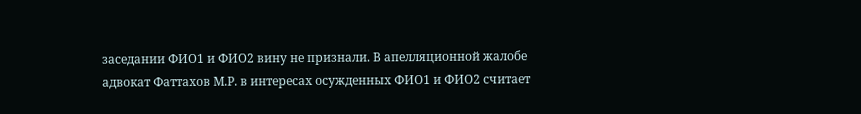заседании ФИО1 и ФИО2 вину не признали. В апелляционной жалобе адвокат Фаттахов М.Р. в интересах осужденных ФИО1 и ФИО2 считает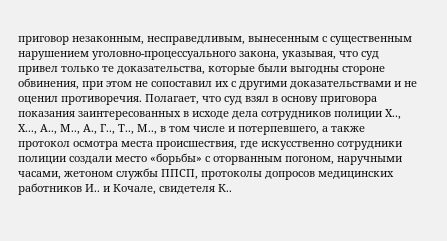приговор незаконным, несправедливым, вынесенным с существенным нарушением уголовно-процессуального закона, указывая, что суд привел только те доказательства, которые были выгодны стороне обвинения, при этом не сопоставил их с другими доказательствами и не оценил противоречия. Полагает, что суд взял в основу приговора показания заинтересованных в исходе дела сотрудников полиции Х.., Х..., А.., М.., А., Г.., Т.., М.., в том числе и потерпевшего, а также протокол осмотра места происшествия, где искусственно сотрудники полиции создали место «борьбы» с оторванным погоном, наручными часами, жетоном службы ППСП, протоколы допросов медицинских работников И.. и Кочале, свидетеля К..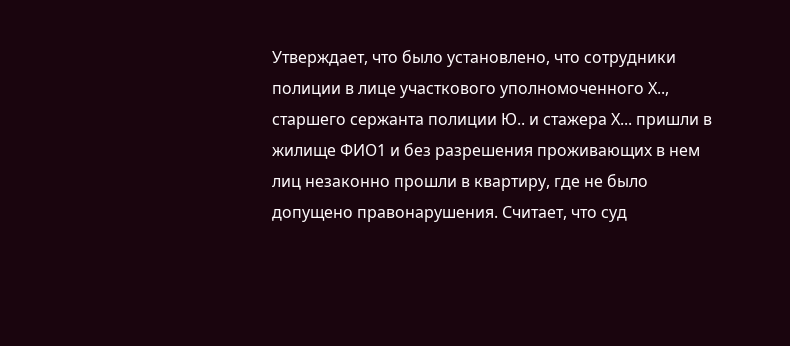Утверждает, что было установлено, что сотрудники полиции в лице участкового уполномоченного Х.., старшего сержанта полиции Ю.. и стажера Х... пришли в жилище ФИО1 и без разрешения проживающих в нем лиц незаконно прошли в квартиру, где не было допущено правонарушения. Считает, что суд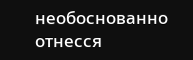необоснованно отнесся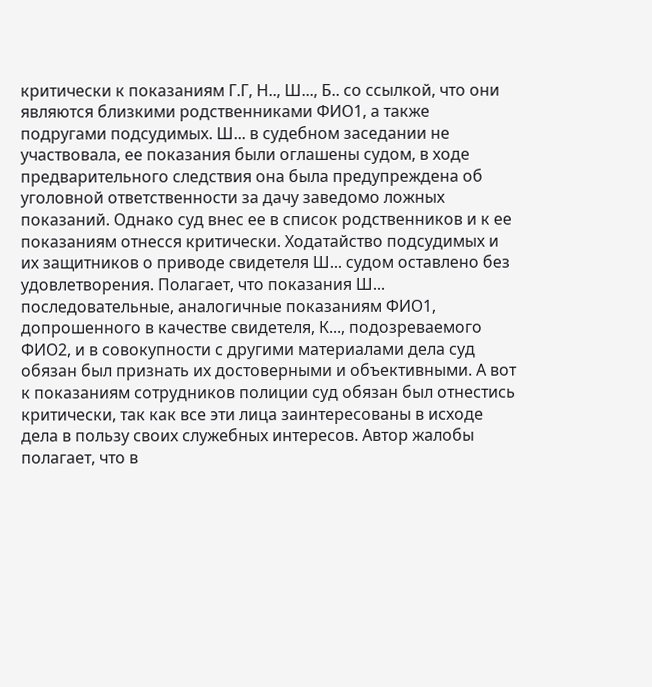критически к показаниям Г.Г, Н.., Ш..., Б.. со ссылкой, что они являются близкими родственниками ФИО1, а также подругами подсудимых. Ш... в судебном заседании не участвовала, ее показания были оглашены судом, в ходе предварительного следствия она была предупреждена об уголовной ответственности за дачу заведомо ложных показаний. Однако суд внес ее в список родственников и к ее показаниям отнесся критически. Ходатайство подсудимых и их защитников о приводе свидетеля Ш... судом оставлено без удовлетворения. Полагает, что показания Ш... последовательные, аналогичные показаниям ФИО1, допрошенного в качестве свидетеля, К..., подозреваемого ФИО2, и в совокупности с другими материалами дела суд обязан был признать их достоверными и объективными. А вот к показаниям сотрудников полиции суд обязан был отнестись критически, так как все эти лица заинтересованы в исходе дела в пользу своих служебных интересов. Автор жалобы полагает, что в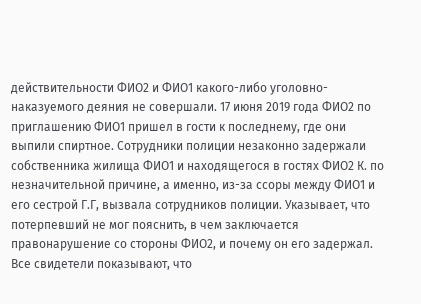действительности ФИО2 и ФИО1 какого-либо уголовно-наказуемого деяния не совершали. 17 июня 2019 года ФИО2 по приглашению ФИО1 пришел в гости к последнему, где они выпили спиртное. Сотрудники полиции незаконно задержали собственника жилища ФИО1 и находящегося в гостях ФИО2 К. по незначительной причине, а именно, из-за ссоры между ФИО1 и его сестрой Г.Г, вызвала сотрудников полиции. Указывает, что потерпевший не мог пояснить, в чем заключается правонарушение со стороны ФИО2, и почему он его задержал. Все свидетели показывают, что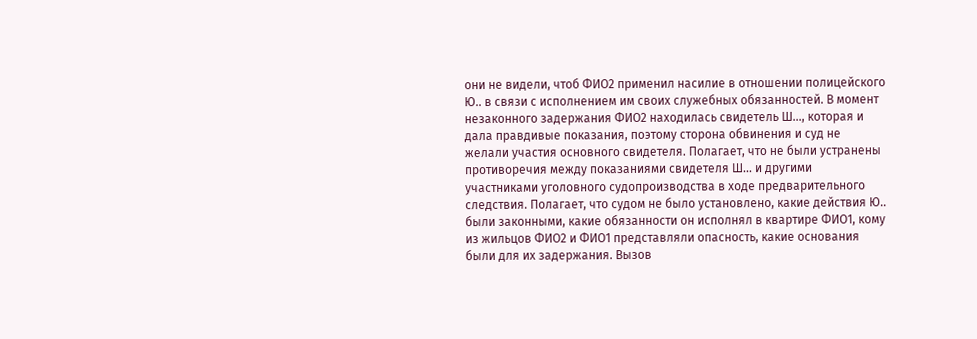они не видели, чтоб ФИО2 применил насилие в отношении полицейского Ю.. в связи с исполнением им своих служебных обязанностей. В момент незаконного задержания ФИО2 находилась свидетель Ш..., которая и дала правдивые показания, поэтому сторона обвинения и суд не желали участия основного свидетеля. Полагает, что не были устранены противоречия между показаниями свидетеля Ш... и другими участниками уголовного судопроизводства в ходе предварительного следствия. Полагает, что судом не было установлено, какие действия Ю.. были законными, какие обязанности он исполнял в квартире ФИО1, кому из жильцов ФИО2 и ФИО1 представляли опасность, какие основания были для их задержания. Вызов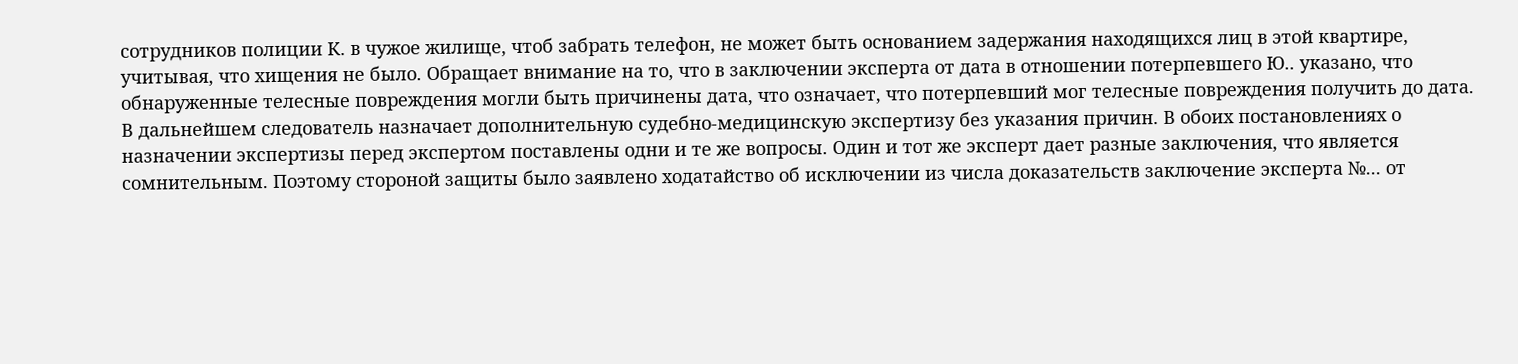сотрудников полиции К. в чужое жилище, чтоб забрать телефон, не может быть основанием задержания находящихся лиц в этой квартире, учитывая, что хищения не было. Обращает внимание на то, что в заключении эксперта от дата в отношении потерпевшего Ю.. указано, что обнаруженные телесные повреждения могли быть причинены дата, что означает, что потерпевший мог телесные повреждения получить до дата. В дальнейшем следователь назначает дополнительную судебно-медицинскую экспертизу без указания причин. В обоих постановлениях о назначении экспертизы перед экспертом поставлены одни и те же вопросы. Один и тот же эксперт дает разные заключения, что является сомнительным. Поэтому стороной защиты было заявлено ходатайство об исключении из числа доказательств заключение эксперта №... от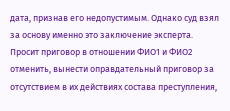дата, признав его недопустимым. Однако суд взял за основу именно это заключение эксперта. Просит приговор в отношении ФИО1 и ФИО2 отменить, вынести оправдательный приговор за отсутствием в их действиях состава преступления,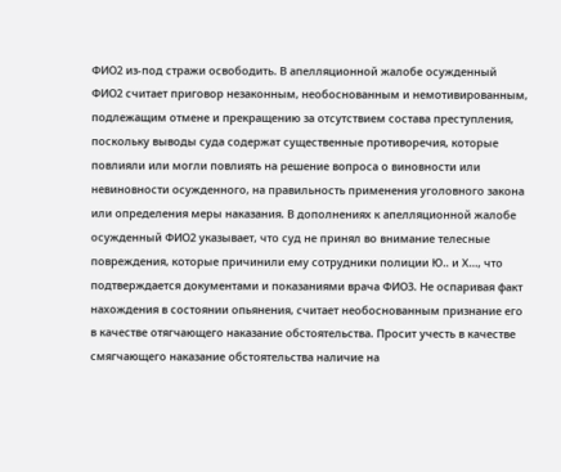ФИО2 из-под стражи освободить. В апелляционной жалобе осужденный ФИО2 считает приговор незаконным, необоснованным и немотивированным, подлежащим отмене и прекращению за отсутствием состава преступления, поскольку выводы суда содержат существенные противоречия, которые повлияли или могли повлиять на решение вопроса о виновности или невиновности осужденного, на правильность применения уголовного закона или определения меры наказания. В дополнениях к апелляционной жалобе осужденный ФИО2 указывает, что суд не принял во внимание телесные повреждения, которые причинили ему сотрудники полиции Ю.. и Х..., что подтверждается документами и показаниями врача ФИО3. Не оспаривая факт нахождения в состоянии опьянения, считает необоснованным признание его в качестве отягчающего наказание обстоятельства. Просит учесть в качестве смягчающего наказание обстоятельства наличие на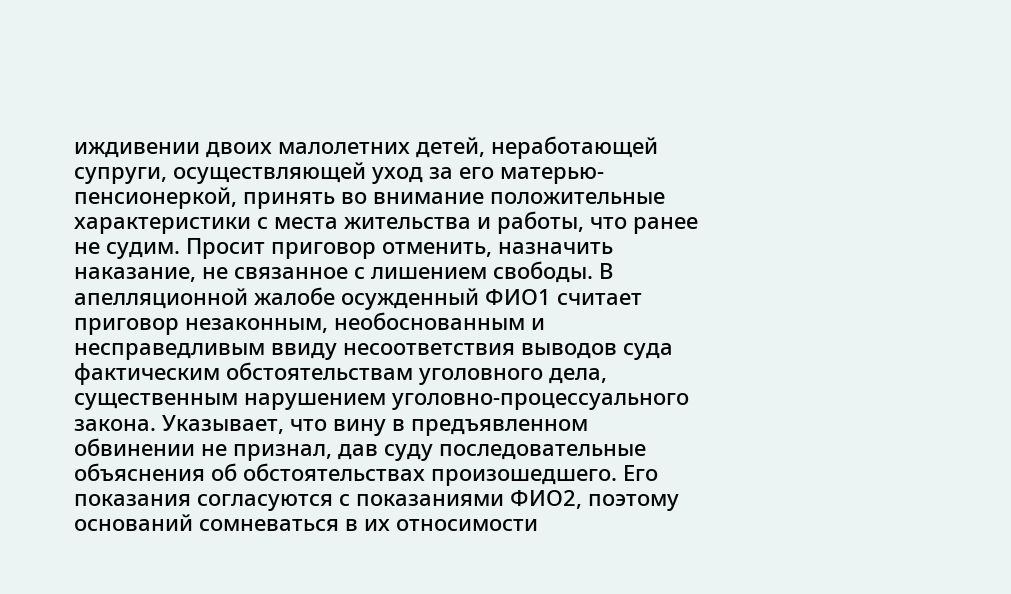иждивении двоих малолетних детей, неработающей супруги, осуществляющей уход за его матерью-пенсионеркой, принять во внимание положительные характеристики с места жительства и работы, что ранее не судим. Просит приговор отменить, назначить наказание, не связанное с лишением свободы. В апелляционной жалобе осужденный ФИО1 считает приговор незаконным, необоснованным и несправедливым ввиду несоответствия выводов суда фактическим обстоятельствам уголовного дела, существенным нарушением уголовно-процессуального закона. Указывает, что вину в предъявленном обвинении не признал, дав суду последовательные объяснения об обстоятельствах произошедшего. Его показания согласуются с показаниями ФИО2, поэтому оснований сомневаться в их относимости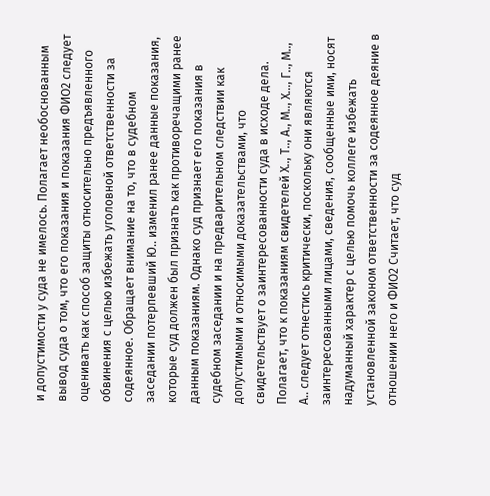и допустимости у суда не имелось. Полагает необоснованным вывод суда о том, что его показания и показания ФИО2 следует оценивать как способ защиты относительно предъявленного обвинения с целью избежать уголовной ответственности за содеянное. Обращает внимание на то, что в судебном заседании потерпевший Ю.. изменил ранее данные показания, которые суд должен был признать как противоречащими ранее данным показаниям. Однако суд признает его показания в судебном заседании и на предварительном следствии как допустимыми и относимыми доказательствами, что свидетельствует о заинтересованности суда в исходе дела. Полагает, что к показаниям свидетелей Х.., Т.., А., М.., Х..., Г.., М.., А.. следует отнестись критически, поскольку они являются заинтересованными лицами, сведения, сообщенные ими, носят надуманный характер с целью помочь коллеге избежать установленной законом ответственности за содеянное деяние в отношении него и ФИО2 Считает, что суд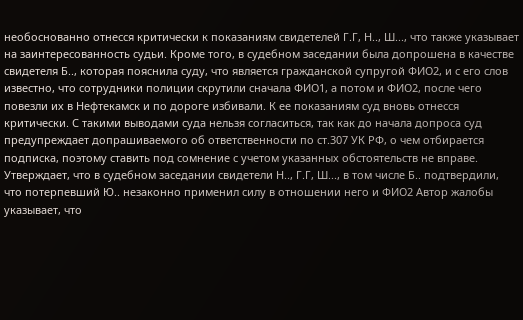необоснованно отнесся критически к показаниям свидетелей Г.Г, Н.., Ш..., что также указывает на заинтересованность судьи. Кроме того, в судебном заседании была допрошена в качестве свидетеля Б.., которая пояснила суду, что является гражданской супругой ФИО2, и с его слов известно, что сотрудники полиции скрутили сначала ФИО1, а потом и ФИО2, после чего повезли их в Нефтекамск и по дороге избивали. К ее показаниям суд вновь отнесся критически. С такими выводами суда нельзя согласиться, так как до начала допроса суд предупреждает допрашиваемого об ответственности по ст.307 УК РФ, о чем отбирается подписка, поэтому ставить под сомнение с учетом указанных обстоятельств не вправе. Утверждает, что в судебном заседании свидетели Н.., Г.Г, Ш..., в том числе Б.. подтвердили, что потерпевший Ю.. незаконно применил силу в отношении него и ФИО2 Автор жалобы указывает, что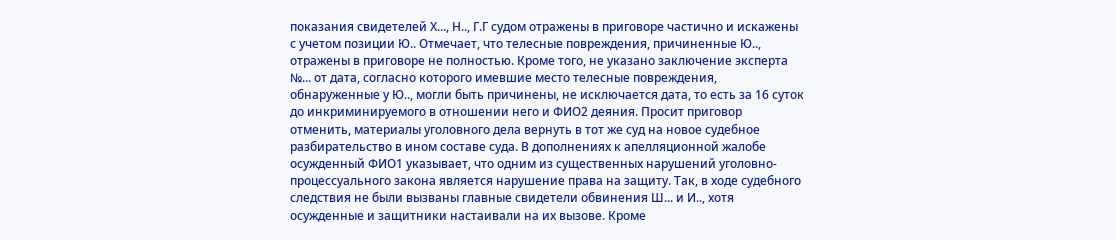показания свидетелей Х..., Н.., Г.Г судом отражены в приговоре частично и искажены с учетом позиции Ю.. Отмечает, что телесные повреждения, причиненные Ю.., отражены в приговоре не полностью. Кроме того, не указано заключение эксперта №... от дата, согласно которого имевшие место телесные повреждения, обнаруженные у Ю.., могли быть причинены, не исключается дата, то есть за 16 суток до инкриминируемого в отношении него и ФИО2 деяния. Просит приговор отменить, материалы уголовного дела вернуть в тот же суд на новое судебное разбирательство в ином составе суда. В дополнениях к апелляционной жалобе осужденный ФИО1 указывает, что одним из существенных нарушений уголовно-процессуального закона является нарушение права на защиту. Так, в ходе судебного следствия не были вызваны главные свидетели обвинения Ш... и И.., хотя осужденные и защитники настаивали на их вызове. Кроме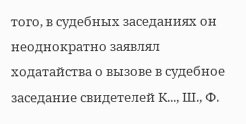того, в судебных заседаниях он неоднократно заявлял ходатайства о вызове в судебное заседание свидетелей К..., Ш., Ф.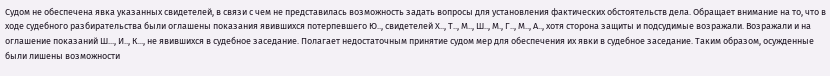Судом не обеспечена явка указанных свидетелей, в связи с чем не представилась возможность задать вопросы для установления фактических обстоятельств дела. Обращает внимание на то, что в ходе судебного разбирательства были оглашены показания явившихся потерпевшего Ю.., свидетелей Х.., Т.., М.., Ш.., М., Г.., М.., А.., хотя сторона защиты и подсудимые возражали. Возражали и на оглашение показаний Ш..., И.., К..., не явившихся в судебное заседание. Полагает недостаточным принятие судом мер для обеспечения их явки в судебное заседание. Таким образом, осужденные были лишены возможности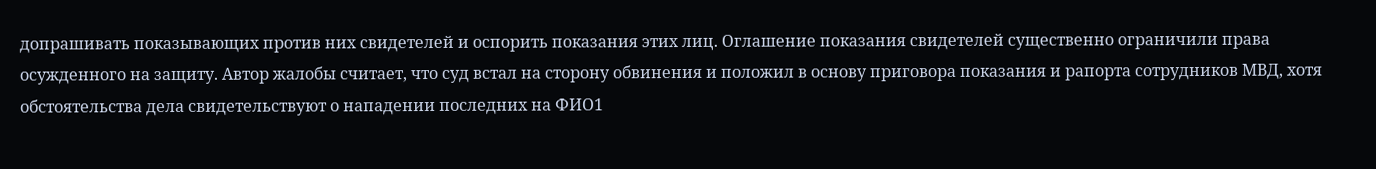допрашивать показывающих против них свидетелей и оспорить показания этих лиц. Оглашение показания свидетелей существенно ограничили права осужденного на защиту. Автор жалобы считает, что суд встал на сторону обвинения и положил в основу приговора показания и рапорта сотрудников МВД, хотя обстоятельства дела свидетельствуют о нападении последних на ФИО1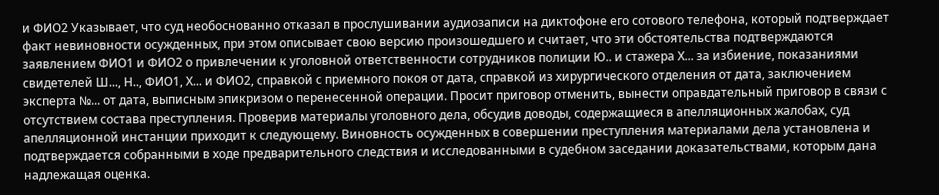и ФИО2 Указывает, что суд необоснованно отказал в прослушивании аудиозаписи на диктофоне его сотового телефона, который подтверждает факт невиновности осужденных, при этом описывает свою версию произошедшего и считает, что эти обстоятельства подтверждаются заявлением ФИО1 и ФИО2 о привлечении к уголовной ответственности сотрудников полиции Ю.. и стажера Х... за избиение, показаниями свидетелей Ш..., Н.., ФИО1, Х... и ФИО2, справкой с приемного покоя от дата, справкой из хирургического отделения от дата, заключением эксперта №... от дата, выписным эпикризом о перенесенной операции. Просит приговор отменить, вынести оправдательный приговор в связи с отсутствием состава преступления. Проверив материалы уголовного дела, обсудив доводы, содержащиеся в апелляционных жалобах, суд апелляционной инстанции приходит к следующему. Виновность осужденных в совершении преступления материалами дела установлена и подтверждается собранными в ходе предварительного следствия и исследованными в судебном заседании доказательствами, которым дана надлежащая оценка.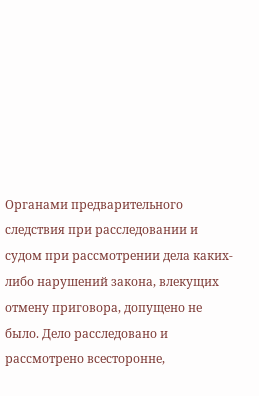Органами предварительного следствия при расследовании и судом при рассмотрении дела каких-либо нарушений закона, влекущих отмену приговора, допущено не было. Дело расследовано и рассмотрено всесторонне,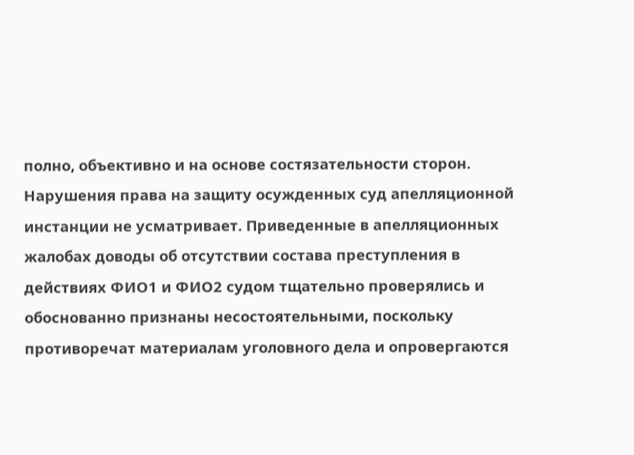полно, объективно и на основе состязательности сторон. Нарушения права на защиту осужденных суд апелляционной инстанции не усматривает. Приведенные в апелляционных жалобах доводы об отсутствии состава преступления в действиях ФИО1 и ФИО2 судом тщательно проверялись и обоснованно признаны несостоятельными, поскольку противоречат материалам уголовного дела и опровергаются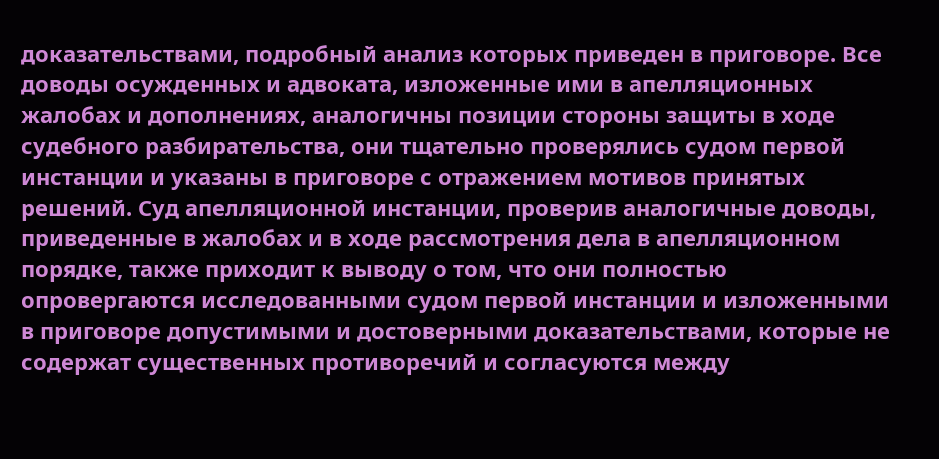доказательствами, подробный анализ которых приведен в приговоре. Все доводы осужденных и адвоката, изложенные ими в апелляционных жалобах и дополнениях, аналогичны позиции стороны защиты в ходе судебного разбирательства, они тщательно проверялись судом первой инстанции и указаны в приговоре с отражением мотивов принятых решений. Суд апелляционной инстанции, проверив аналогичные доводы, приведенные в жалобах и в ходе рассмотрения дела в апелляционном порядке, также приходит к выводу о том, что они полностью опровергаются исследованными судом первой инстанции и изложенными в приговоре допустимыми и достоверными доказательствами, которые не содержат существенных противоречий и согласуются между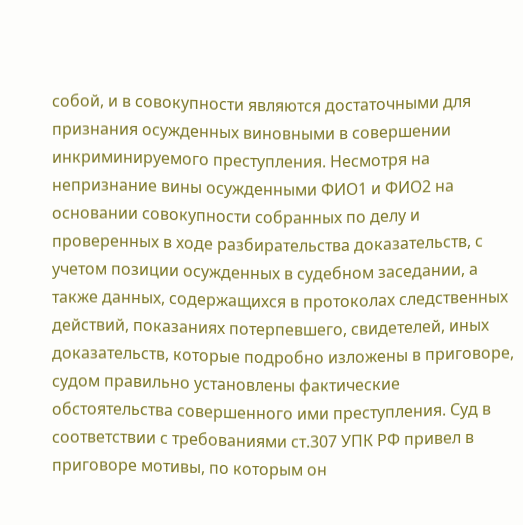собой, и в совокупности являются достаточными для признания осужденных виновными в совершении инкриминируемого преступления. Несмотря на непризнание вины осужденными ФИО1 и ФИО2 на основании совокупности собранных по делу и проверенных в ходе разбирательства доказательств, с учетом позиции осужденных в судебном заседании, а также данных, содержащихся в протоколах следственных действий, показаниях потерпевшего, свидетелей, иных доказательств, которые подробно изложены в приговоре, судом правильно установлены фактические обстоятельства совершенного ими преступления. Суд в соответствии с требованиями ст.307 УПК РФ привел в приговоре мотивы, по которым он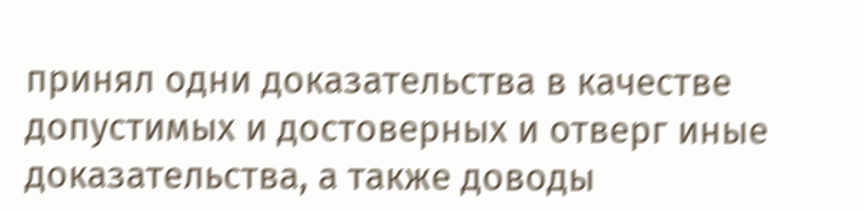принял одни доказательства в качестве допустимых и достоверных и отверг иные доказательства, а также доводы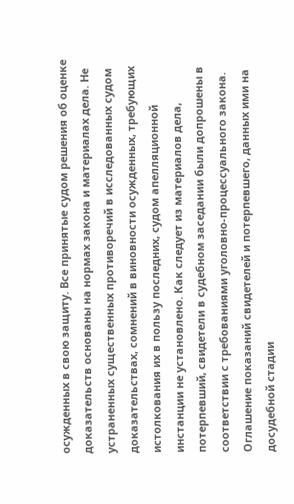осужденных в свою защиту. Все принятые судом решения об оценке доказательств основаны на нормах закона и материалах дела. Не устраненных существенных противоречий в исследованных судом доказательствах, сомнений в виновности осужденных, требующих истолкования их в пользу последних, судом апелляционной инстанции не установлено. Как следует из материалов дела, потерпевший, свидетели в судебном заседании были допрошены в соответствии с требованиями уголовно-процессуального закона. Оглашение показаний свидетелей и потерпевшего, данных ими на досудебной стадии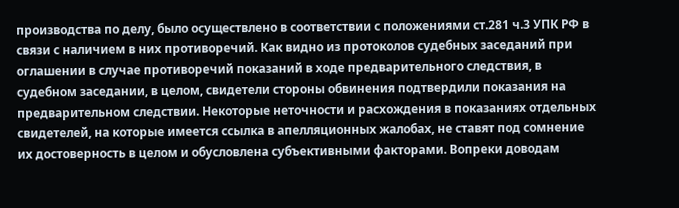производства по делу, было осуществлено в соответствии с положениями ст.281 ч.3 УПК РФ в связи с наличием в них противоречий. Как видно из протоколов судебных заседаний при оглашении в случае противоречий показаний в ходе предварительного следствия, в судебном заседании, в целом, свидетели стороны обвинения подтвердили показания на предварительном следствии. Некоторые неточности и расхождения в показаниях отдельных свидетелей, на которые имеется ссылка в апелляционных жалобах, не ставят под сомнение их достоверность в целом и обусловлена субъективными факторами. Вопреки доводам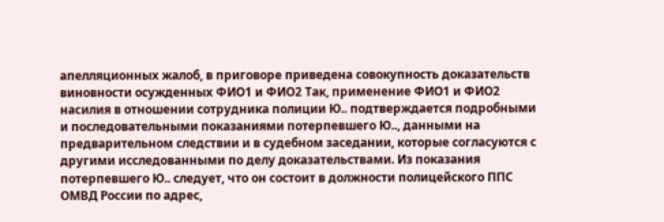апелляционных жалоб, в приговоре приведена совокупность доказательств виновности осужденных ФИО1 и ФИО2 Так, применение ФИО1 и ФИО2 насилия в отношении сотрудника полиции Ю.. подтверждается подробными и последовательными показаниями потерпевшего Ю.., данными на предварительном следствии и в судебном заседании, которые согласуются с другими исследованными по делу доказательствами. Из показания потерпевшего Ю.. следует, что он состоит в должности полицейского ППС ОМВД России по адрес,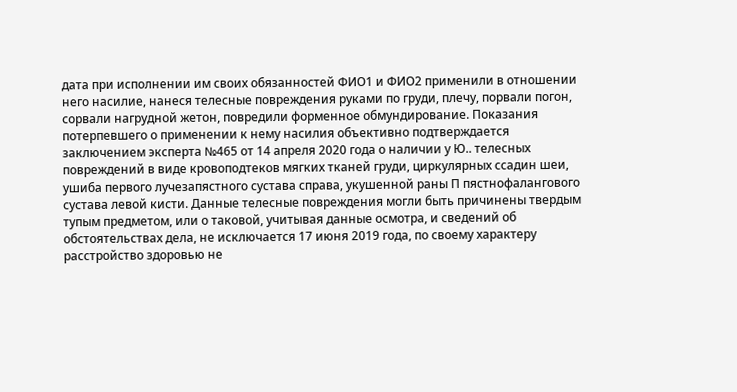дата при исполнении им своих обязанностей ФИО1 и ФИО2 применили в отношении него насилие, нанеся телесные повреждения руками по груди, плечу, порвали погон, сорвали нагрудной жетон, повредили форменное обмундирование. Показания потерпевшего о применении к нему насилия объективно подтверждается заключением эксперта №465 от 14 апреля 2020 года о наличии у Ю.. телесных повреждений в виде кровоподтеков мягких тканей груди, циркулярных ссадин шеи, ушиба первого лучезапястного сустава справа, укушенной раны П пястнофалангового сустава левой кисти. Данные телесные повреждения могли быть причинены твердым тупым предметом, или о таковой, учитывая данные осмотра, и сведений об обстоятельствах дела, не исключается 17 июня 2019 года, по своему характеру расстройство здоровью не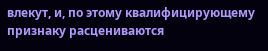влекут, и, по этому квалифицирующему признаку расцениваются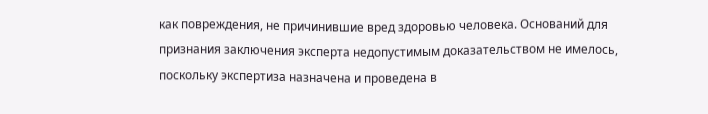как повреждения, не причинившие вред здоровью человека. Оснований для признания заключения эксперта недопустимым доказательством не имелось, поскольку экспертиза назначена и проведена в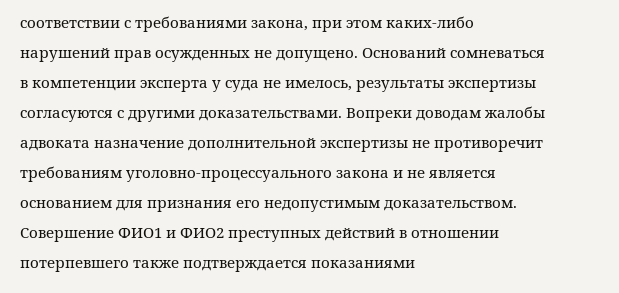соответствии с требованиями закона, при этом каких-либо нарушений прав осужденных не допущено. Оснований сомневаться в компетенции эксперта у суда не имелось, результаты экспертизы согласуются с другими доказательствами. Вопреки доводам жалобы адвоката назначение дополнительной экспертизы не противоречит требованиям уголовно-процессуального закона и не является основанием для признания его недопустимым доказательством. Совершение ФИО1 и ФИО2 преступных действий в отношении потерпевшего также подтверждается показаниями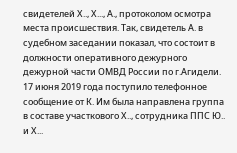свидетелей Х.., Х..., А., протоколом осмотра места происшествия. Так, свидетель А. в судебном заседании показал, что состоит в должности оперативного дежурного дежурной части ОМВД России по г.Агидели. 17 июня 2019 года поступило телефонное сообщение от К. Им была направлена группа в составе участкового Х.., сотрудника ППС Ю.. и Х...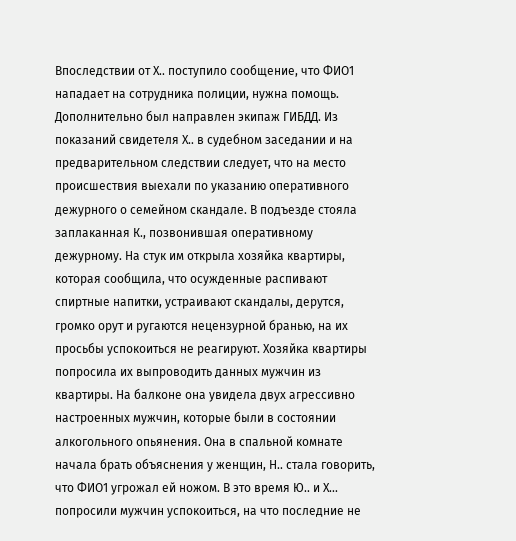Впоследствии от Х.. поступило сообщение, что ФИО1 нападает на сотрудника полиции, нужна помощь. Дополнительно был направлен экипаж ГИБДД. Из показаний свидетеля Х.. в судебном заседании и на предварительном следствии следует, что на место происшествия выехали по указанию оперативного дежурного о семейном скандале. В подъезде стояла заплаканная К., позвонившая оперативному дежурному. На стук им открыла хозяйка квартиры, которая сообщила, что осужденные распивают спиртные напитки, устраивают скандалы, дерутся, громко орут и ругаются нецензурной бранью, на их просьбы успокоиться не реагируют. Хозяйка квартиры попросила их выпроводить данных мужчин из квартиры. На балконе она увидела двух агрессивно настроенных мужчин, которые были в состоянии алкогольного опьянения. Она в спальной комнате начала брать объяснения у женщин, Н.. стала говорить, что ФИО1 угрожал ей ножом. В это время Ю.. и Х... попросили мужчин успокоиться, на что последние не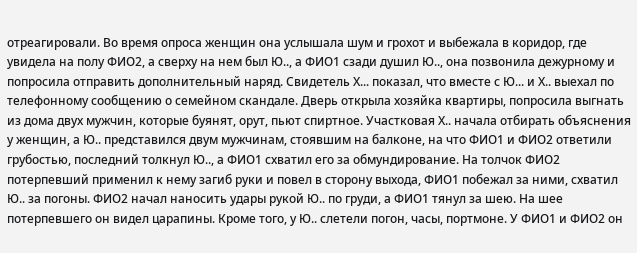отреагировали. Во время опроса женщин она услышала шум и грохот и выбежала в коридор, где увидела на полу ФИО2, а сверху на нем был Ю.., а ФИО1 сзади душил Ю.., она позвонила дежурному и попросила отправить дополнительный наряд. Свидетель Х... показал, что вместе с Ю... и Х.. выехал по телефонному сообщению о семейном скандале. Дверь открыла хозяйка квартиры, попросила выгнать из дома двух мужчин, которые буянят, орут, пьют спиртное. Участковая Х.. начала отбирать объяснения у женщин, а Ю.. представился двум мужчинам, стоявшим на балконе, на что ФИО1 и ФИО2 ответили грубостью, последний толкнул Ю.., а ФИО1 схватил его за обмундирование. На толчок ФИО2 потерпевший применил к нему загиб руки и повел в сторону выхода, ФИО1 побежал за ними, схватил Ю.. за погоны. ФИО2 начал наносить удары рукой Ю.. по груди, а ФИО1 тянул за шею. На шее потерпевшего он видел царапины. Кроме того, у Ю.. слетели погон, часы, портмоне. У ФИО1 и ФИО2 он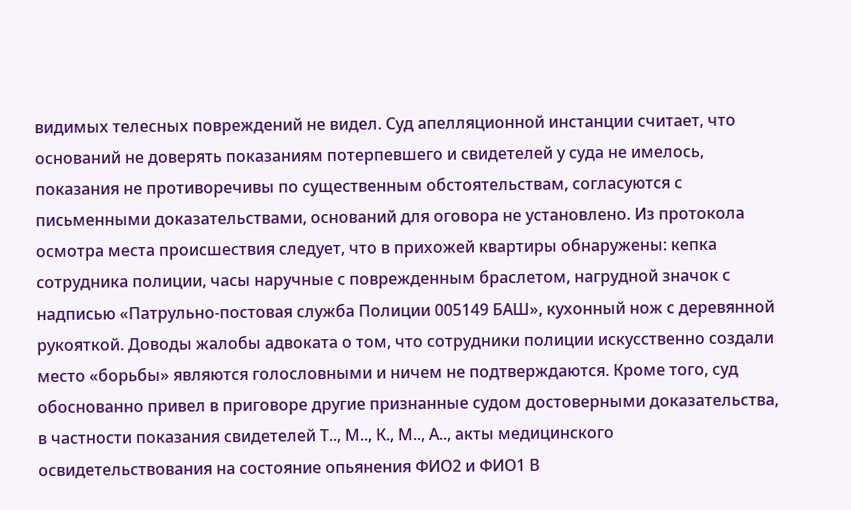видимых телесных повреждений не видел. Суд апелляционной инстанции считает, что оснований не доверять показаниям потерпевшего и свидетелей у суда не имелось, показания не противоречивы по существенным обстоятельствам, согласуются с письменными доказательствами, оснований для оговора не установлено. Из протокола осмотра места происшествия следует, что в прихожей квартиры обнаружены: кепка сотрудника полиции, часы наручные с поврежденным браслетом, нагрудной значок с надписью «Патрульно-постовая служба Полиции 005149 БАШ», кухонный нож с деревянной рукояткой. Доводы жалобы адвоката о том, что сотрудники полиции искусственно создали место «борьбы» являются голословными и ничем не подтверждаются. Кроме того, суд обоснованно привел в приговоре другие признанные судом достоверными доказательства, в частности показания свидетелей Т.., М.., К., М.., А.., акты медицинского освидетельствования на состояние опьянения ФИО2 и ФИО1 В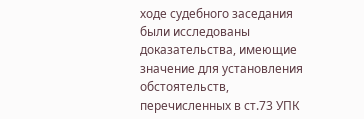ходе судебного заседания были исследованы доказательства, имеющие значение для установления обстоятельств, перечисленных в ст.73 УПК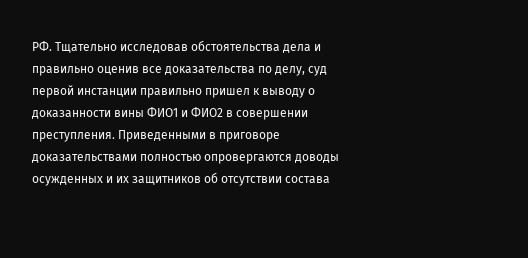РФ. Тщательно исследовав обстоятельства дела и правильно оценив все доказательства по делу, суд первой инстанции правильно пришел к выводу о доказанности вины ФИО1 и ФИО2 в совершении преступления. Приведенными в приговоре доказательствами полностью опровергаются доводы осужденных и их защитников об отсутствии состава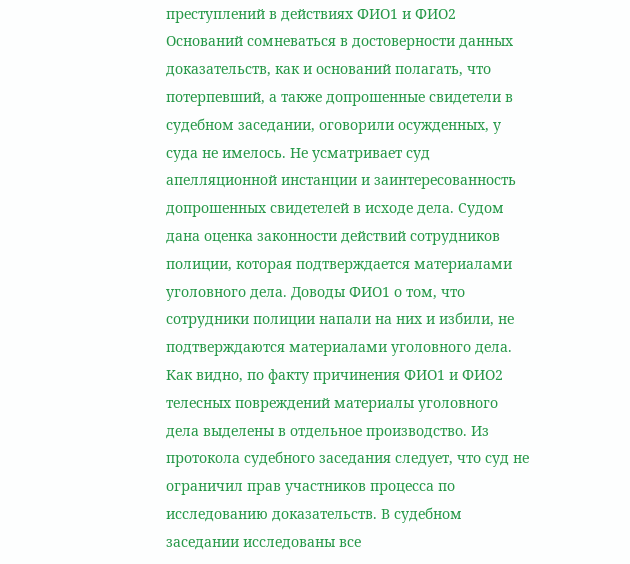преступлений в действиях ФИО1 и ФИО2 Оснований сомневаться в достоверности данных доказательств, как и оснований полагать, что потерпевший, а также допрошенные свидетели в судебном заседании, оговорили осужденных, у суда не имелось. Не усматривает суд апелляционной инстанции и заинтересованность допрошенных свидетелей в исходе дела. Судом дана оценка законности действий сотрудников полиции, которая подтверждается материалами уголовного дела. Доводы ФИО1 о том, что сотрудники полиции напали на них и избили, не подтверждаются материалами уголовного дела. Как видно, по факту причинения ФИО1 и ФИО2 телесных повреждений материалы уголовного дела выделены в отдельное производство. Из протокола судебного заседания следует, что суд не ограничил прав участников процесса по исследованию доказательств. В судебном заседании исследованы все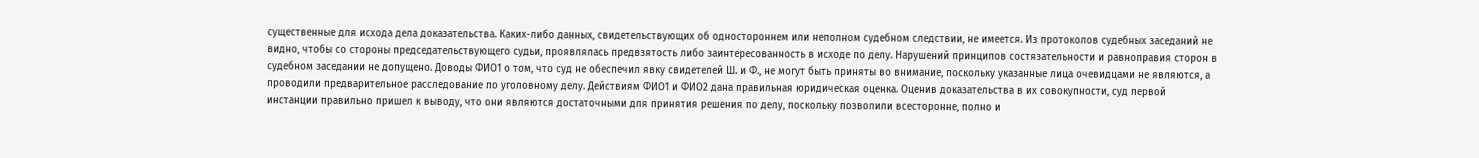существенные для исхода дела доказательства. Каких-либо данных, свидетельствующих об одностороннем или неполном судебном следствии, не имеется. Из протоколов судебных заседаний не видно, чтобы со стороны председательствующего судьи, проявлялась предвзятость либо заинтересованность в исходе по делу. Нарушений принципов состязательности и равноправия сторон в судебном заседании не допущено. Доводы ФИО1 о том, что суд не обеспечил явку свидетелей Ш. и Ф., не могут быть приняты во внимание, поскольку указанные лица очевидцами не являются, а проводили предварительное расследование по уголовному делу. Действиям ФИО1 и ФИО2 дана правильная юридическая оценка. Оценив доказательства в их совокупности, суд первой инстанции правильно пришел к выводу, что они являются достаточными для принятия решения по делу, поскольку позволили всесторонне, полно и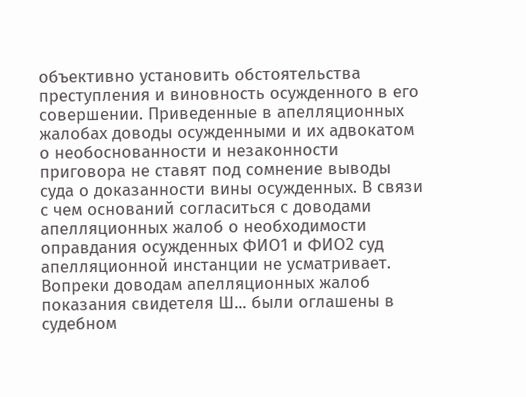объективно установить обстоятельства преступления и виновность осужденного в его совершении. Приведенные в апелляционных жалобах доводы осужденными и их адвокатом о необоснованности и незаконности приговора не ставят под сомнение выводы суда о доказанности вины осужденных. В связи с чем оснований согласиться с доводами апелляционных жалоб о необходимости оправдания осужденных ФИО1 и ФИО2 суд апелляционной инстанции не усматривает. Вопреки доводам апелляционных жалоб показания свидетеля Ш... были оглашены в судебном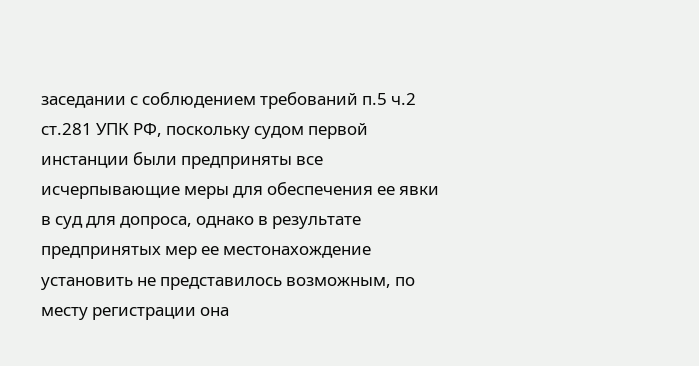заседании с соблюдением требований п.5 ч.2 ст.281 УПК РФ, поскольку судом первой инстанции были предприняты все исчерпывающие меры для обеспечения ее явки в суд для допроса, однако в результате предпринятых мер ее местонахождение установить не представилось возможным, по месту регистрации она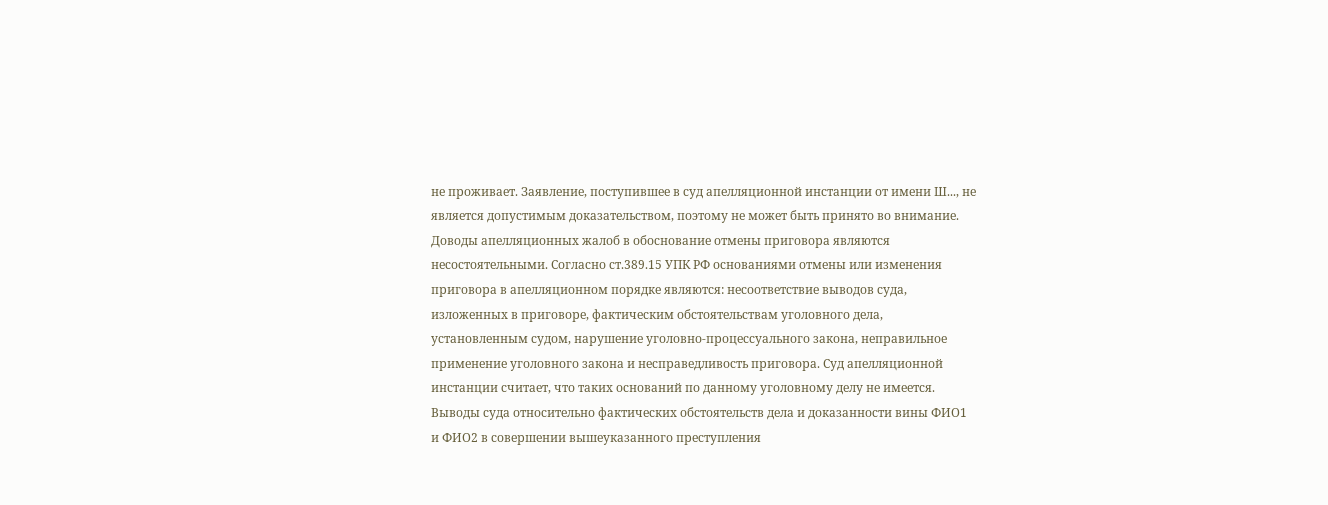не проживает. Заявление, поступившее в суд апелляционной инстанции от имени Ш..., не является допустимым доказательством, поэтому не может быть принято во внимание. Доводы апелляционных жалоб в обоснование отмены приговора являются несостоятельными. Согласно ст.389.15 УПК РФ основаниями отмены или изменения приговора в апелляционном порядке являются: несоответствие выводов суда, изложенных в приговоре, фактическим обстоятельствам уголовного дела, установленным судом, нарушение уголовно-процессуального закона, неправильное применение уголовного закона и несправедливость приговора. Суд апелляционной инстанции считает, что таких оснований по данному уголовному делу не имеется. Выводы суда относительно фактических обстоятельств дела и доказанности вины ФИО1 и ФИО2 в совершении вышеуказанного преступления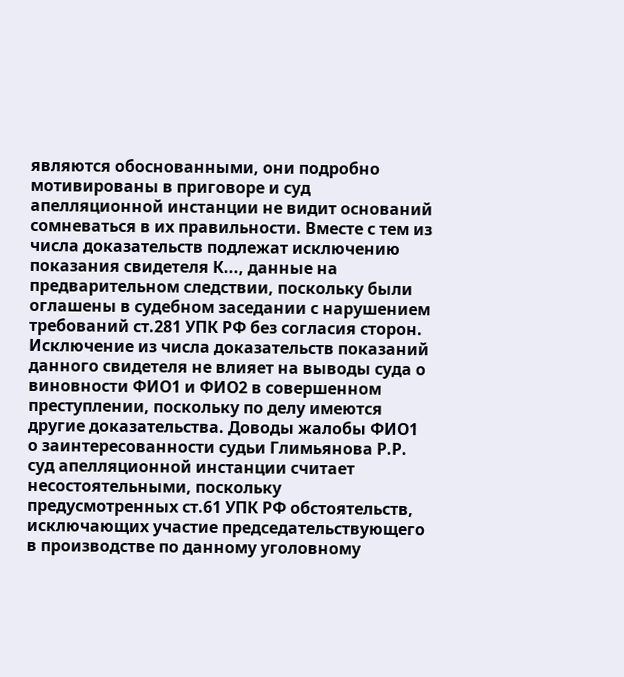являются обоснованными, они подробно мотивированы в приговоре и суд апелляционной инстанции не видит оснований сомневаться в их правильности. Вместе с тем из числа доказательств подлежат исключению показания свидетеля К..., данные на предварительном следствии, поскольку были оглашены в судебном заседании с нарушением требований ст.281 УПК РФ без согласия сторон. Исключение из числа доказательств показаний данного свидетеля не влияет на выводы суда о виновности ФИО1 и ФИО2 в совершенном преступлении, поскольку по делу имеются другие доказательства. Доводы жалобы ФИО1 о заинтересованности судьи Глимьянова Р.Р. суд апелляционной инстанции считает несостоятельными, поскольку предусмотренных ст.61 УПК РФ обстоятельств, исключающих участие председательствующего в производстве по данному уголовному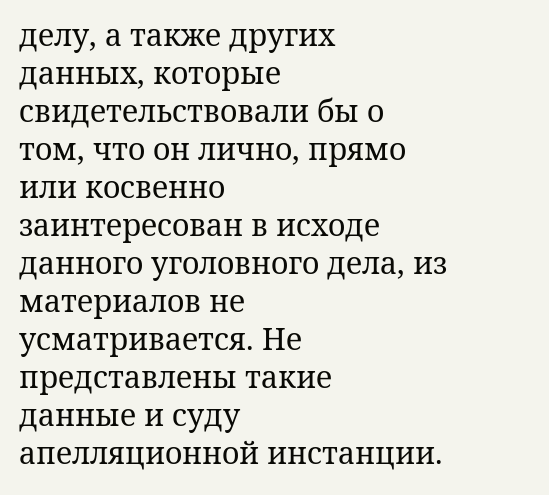делу, а также других данных, которые свидетельствовали бы о том, что он лично, прямо или косвенно заинтересован в исходе данного уголовного дела, из материалов не усматривается. Не представлены такие данные и суду апелляционной инстанции.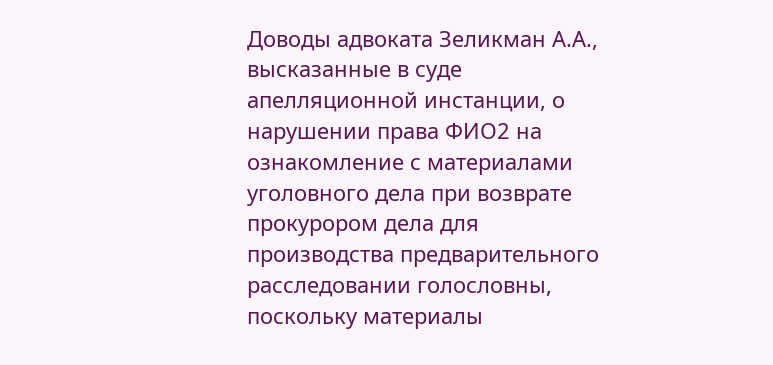Доводы адвоката Зеликман А.А., высказанные в суде апелляционной инстанции, о нарушении права ФИО2 на ознакомление с материалами уголовного дела при возврате прокурором дела для производства предварительного расследовании голословны, поскольку материалы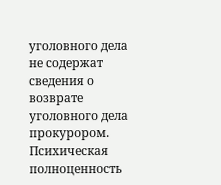уголовного дела не содержат сведения о возврате уголовного дела прокурором. Психическая полноценность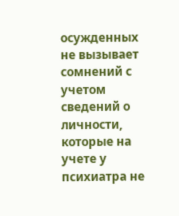осужденных не вызывает сомнений с учетом сведений о личности, которые на учете у психиатра не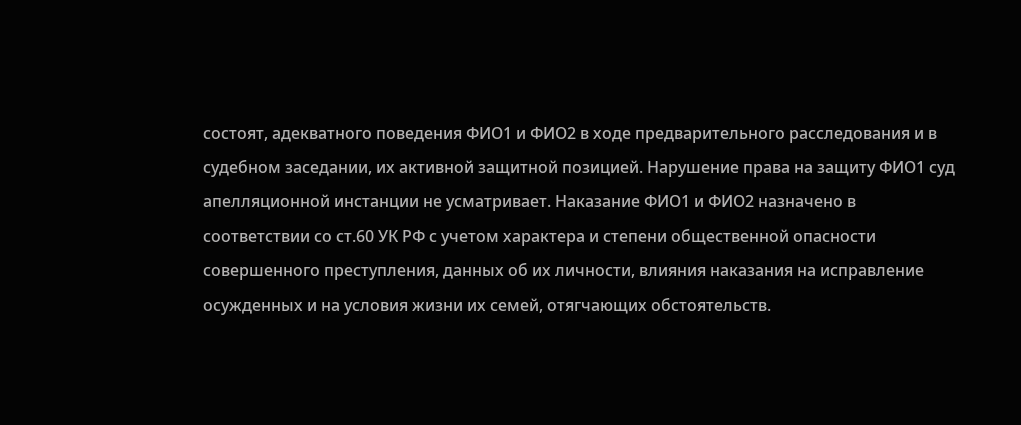состоят, адекватного поведения ФИО1 и ФИО2 в ходе предварительного расследования и в судебном заседании, их активной защитной позицией. Нарушение права на защиту ФИО1 суд апелляционной инстанции не усматривает. Наказание ФИО1 и ФИО2 назначено в соответствии со ст.60 УК РФ с учетом характера и степени общественной опасности совершенного преступления, данных об их личности, влияния наказания на исправление осужденных и на условия жизни их семей, отягчающих обстоятельств.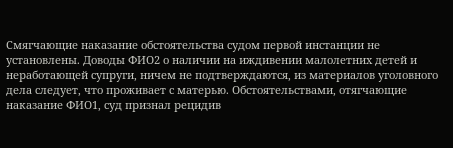Смягчающие наказание обстоятельства судом первой инстанции не установлены. Доводы ФИО2 о наличии на иждивении малолетних детей и неработающей супруги, ничем не подтверждаются, из материалов уголовного дела следует, что проживает с матерью. Обстоятельствами, отягчающие наказание ФИО1, суд признал рецидив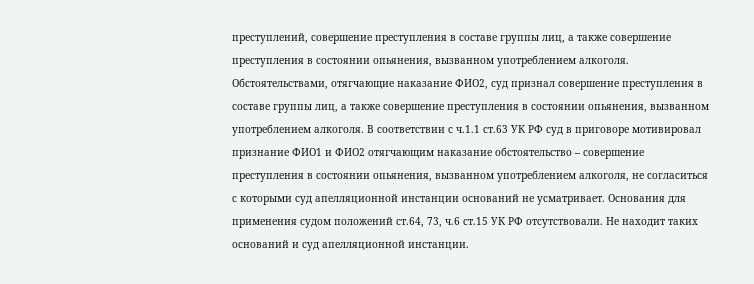преступлений, совершение преступления в составе группы лиц, а также совершение преступления в состоянии опьянения, вызванном употреблением алкоголя. Обстоятельствами, отягчающие наказание ФИО2, суд признал совершение преступления в составе группы лиц, а также совершение преступления в состоянии опьянения, вызванном употреблением алкоголя. В соответствии с ч.1.1 ст.63 УК РФ суд в приговоре мотивировал признание ФИО1 и ФИО2 отягчающим наказание обстоятельство – совершение преступления в состоянии опьянения, вызванном употреблением алкоголя, не согласиться с которыми суд апелляционной инстанции оснований не усматривает. Основания для применения судом положений ст.64, 73, ч.6 ст.15 УК РФ отсутствовали. Не находит таких оснований и суд апелляционной инстанции.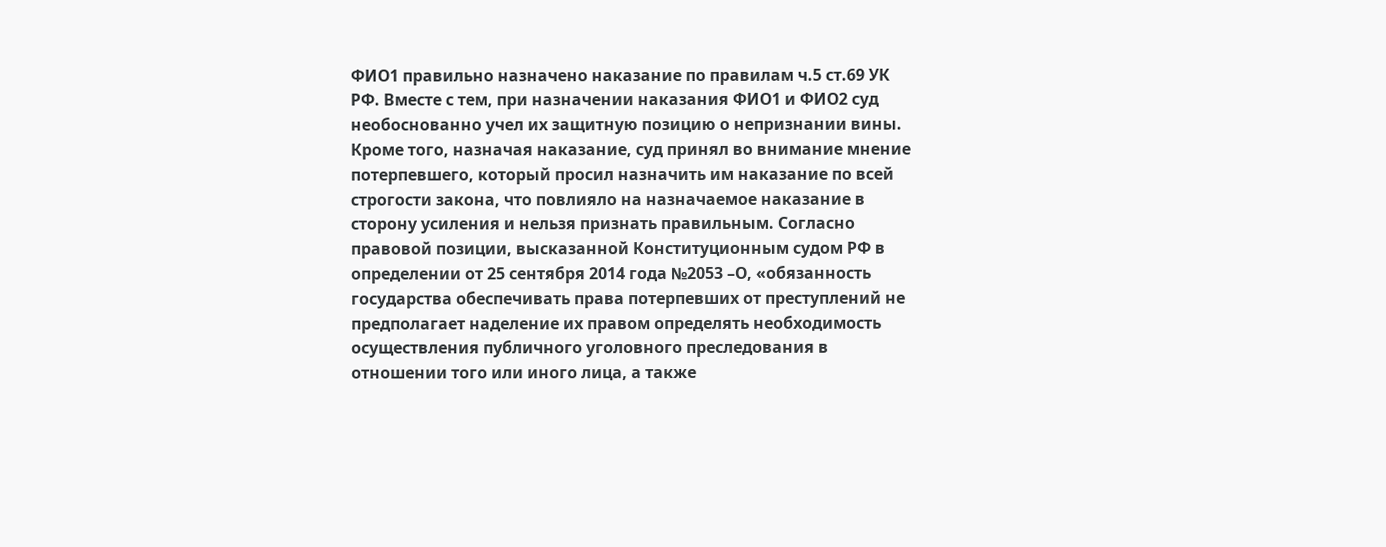ФИО1 правильно назначено наказание по правилам ч.5 ст.69 УК РФ. Вместе с тем, при назначении наказания ФИО1 и ФИО2 суд необоснованно учел их защитную позицию о непризнании вины. Кроме того, назначая наказание, суд принял во внимание мнение потерпевшего, который просил назначить им наказание по всей строгости закона, что повлияло на назначаемое наказание в сторону усиления и нельзя признать правильным. Согласно правовой позиции, высказанной Конституционным судом РФ в определении от 25 сентября 2014 года №2053 –О, «обязанность государства обеспечивать права потерпевших от преступлений не предполагает наделение их правом определять необходимость осуществления публичного уголовного преследования в отношении того или иного лица, а также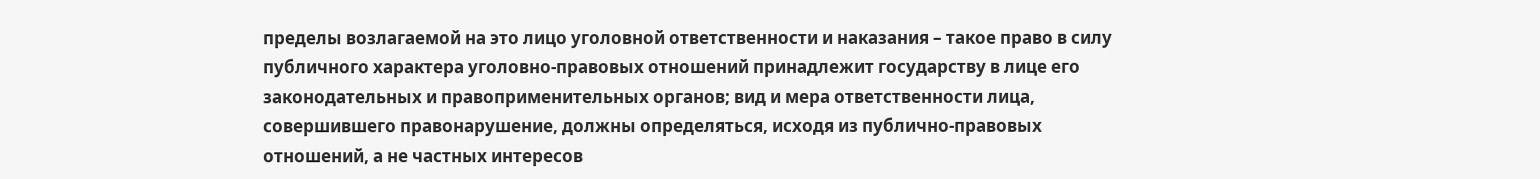пределы возлагаемой на это лицо уголовной ответственности и наказания – такое право в силу публичного характера уголовно-правовых отношений принадлежит государству в лице его законодательных и правоприменительных органов; вид и мера ответственности лица, совершившего правонарушение, должны определяться, исходя из публично-правовых отношений, а не частных интересов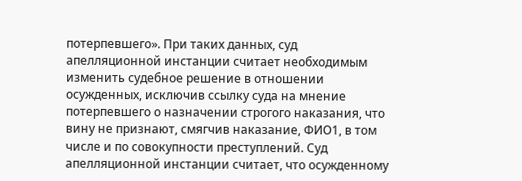потерпевшего». При таких данных, суд апелляционной инстанции считает необходимым изменить судебное решение в отношении осужденных, исключив ссылку суда на мнение потерпевшего о назначении строгого наказания, что вину не признают, смягчив наказание, ФИО1, в том числе и по совокупности преступлений. Суд апелляционной инстанции считает, что осужденному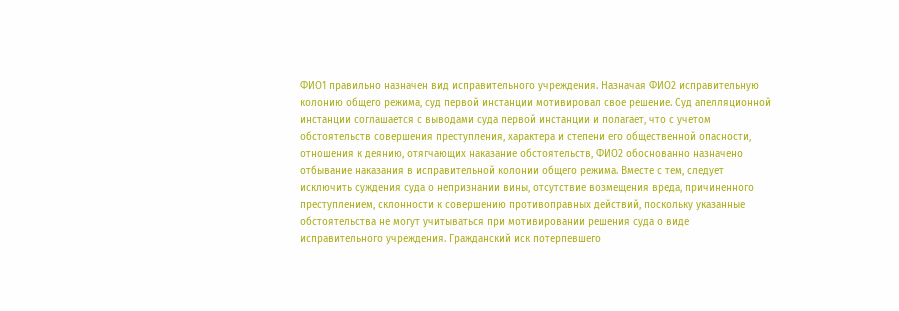ФИО1 правильно назначен вид исправительного учреждения. Назначая ФИО2 исправительную колонию общего режима, суд первой инстанции мотивировал свое решение. Суд апелляционной инстанции соглашается с выводами суда первой инстанции и полагает, что с учетом обстоятельств совершения преступления, характера и степени его общественной опасности, отношения к деянию, отягчающих наказание обстоятельств, ФИО2 обоснованно назначено отбывание наказания в исправительной колонии общего режима. Вместе с тем, следует исключить суждения суда о непризнании вины, отсутствие возмещения вреда, причиненного преступлением, склонности к совершению противоправных действий, поскольку указанные обстоятельства не могут учитываться при мотивировании решения суда о виде исправительного учреждения. Гражданский иск потерпевшего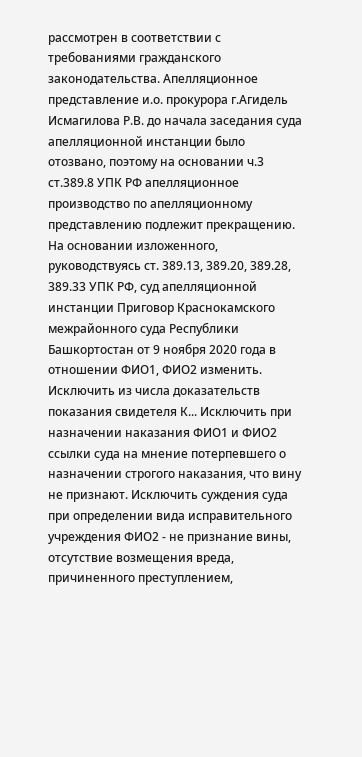рассмотрен в соответствии с требованиями гражданского законодательства. Апелляционное представление и.о. прокурора г.Агидель Исмагилова Р.В. до начала заседания суда апелляционной инстанции было отозвано, поэтому на основании ч.3 ст.389.8 УПК РФ апелляционное производство по апелляционному представлению подлежит прекращению. На основании изложенного, руководствуясь ст. 389.13, 389.20, 389.28, 389.33 УПК РФ, суд апелляционной инстанции Приговор Краснокамского межрайонного суда Республики Башкортостан от 9 ноября 2020 года в отношении ФИО1, ФИО2 изменить. Исключить из числа доказательств показания свидетеля К... Исключить при назначении наказания ФИО1 и ФИО2 ссылки суда на мнение потерпевшего о назначении строгого наказания, что вину не признают. Исключить суждения суда при определении вида исправительного учреждения ФИО2 - не признание вины, отсутствие возмещения вреда, причиненного преступлением,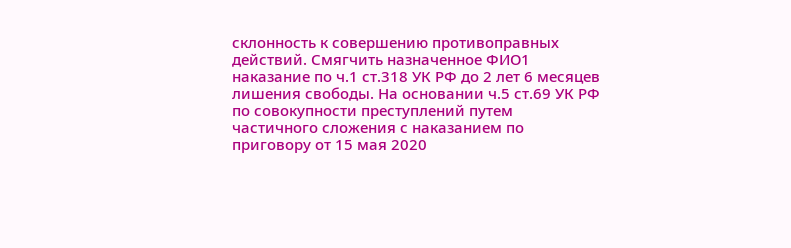склонность к совершению противоправных действий. Смягчить назначенное ФИО1 наказание по ч.1 ст.318 УК РФ до 2 лет 6 месяцев лишения свободы. На основании ч.5 ст.69 УК РФ по совокупности преступлений путем частичного сложения с наказанием по приговору от 15 мая 2020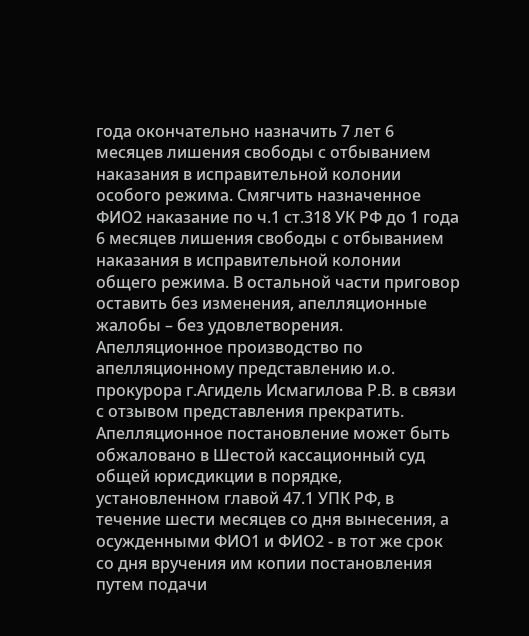года окончательно назначить 7 лет 6 месяцев лишения свободы с отбыванием наказания в исправительной колонии особого режима. Смягчить назначенное ФИО2 наказание по ч.1 ст.318 УК РФ до 1 года 6 месяцев лишения свободы с отбыванием наказания в исправительной колонии общего режима. В остальной части приговор оставить без изменения, апелляционные жалобы – без удовлетворения. Апелляционное производство по апелляционному представлению и.о. прокурора г.Агидель Исмагилова Р.В. в связи с отзывом представления прекратить. Апелляционное постановление может быть обжаловано в Шестой кассационный суд общей юрисдикции в порядке, установленном главой 47.1 УПК РФ, в течение шести месяцев со дня вынесения, а осужденными ФИО1 и ФИО2 - в тот же срок со дня вручения им копии постановления путем подачи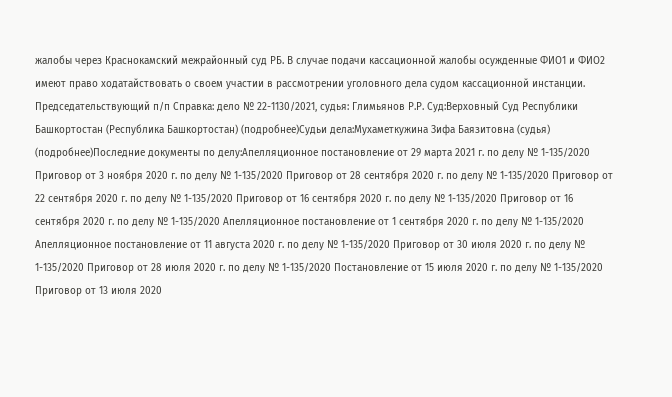жалобы через Краснокамский межрайонный суд РБ. В случае подачи кассационной жалобы осужденные ФИО1 и ФИО2 имеют право ходатайствовать о своем участии в рассмотрении уголовного дела судом кассационной инстанции. Председательствующий п/п Справка: дело № 22-1130/2021, судья: Глимьянов Р.Р. Суд:Верховный Суд Республики Башкортостан (Республика Башкортостан) (подробнее)Судьи дела:Мухаметкужина Зифа Баязитовна (судья) (подробнее)Последние документы по делу:Апелляционное постановление от 29 марта 2021 г. по делу № 1-135/2020 Приговор от 3 ноября 2020 г. по делу № 1-135/2020 Приговор от 28 сентября 2020 г. по делу № 1-135/2020 Приговор от 22 сентября 2020 г. по делу № 1-135/2020 Приговор от 16 сентября 2020 г. по делу № 1-135/2020 Приговор от 16 сентября 2020 г. по делу № 1-135/2020 Апелляционное постановление от 1 сентября 2020 г. по делу № 1-135/2020 Апелляционное постановление от 11 августа 2020 г. по делу № 1-135/2020 Приговор от 30 июля 2020 г. по делу № 1-135/2020 Приговор от 28 июля 2020 г. по делу № 1-135/2020 Постановление от 15 июля 2020 г. по делу № 1-135/2020 Приговор от 13 июля 2020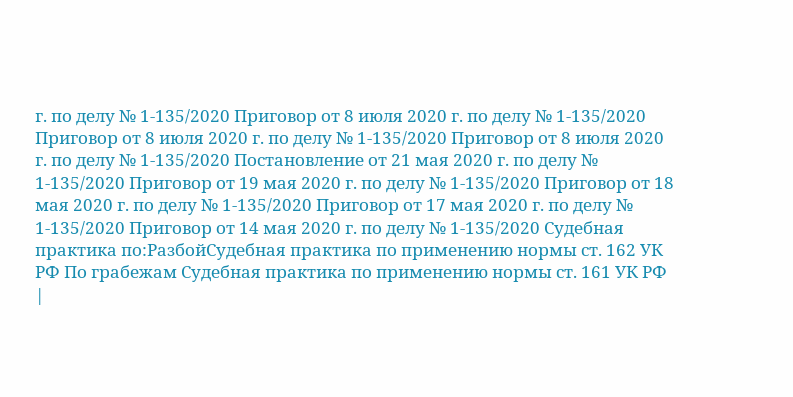г. по делу № 1-135/2020 Приговор от 8 июля 2020 г. по делу № 1-135/2020 Приговор от 8 июля 2020 г. по делу № 1-135/2020 Приговор от 8 июля 2020 г. по делу № 1-135/2020 Постановление от 21 мая 2020 г. по делу № 1-135/2020 Приговор от 19 мая 2020 г. по делу № 1-135/2020 Приговор от 18 мая 2020 г. по делу № 1-135/2020 Приговор от 17 мая 2020 г. по делу № 1-135/2020 Приговор от 14 мая 2020 г. по делу № 1-135/2020 Судебная практика по:РазбойСудебная практика по применению нормы ст. 162 УК РФ По грабежам Судебная практика по применению нормы ст. 161 УК РФ |